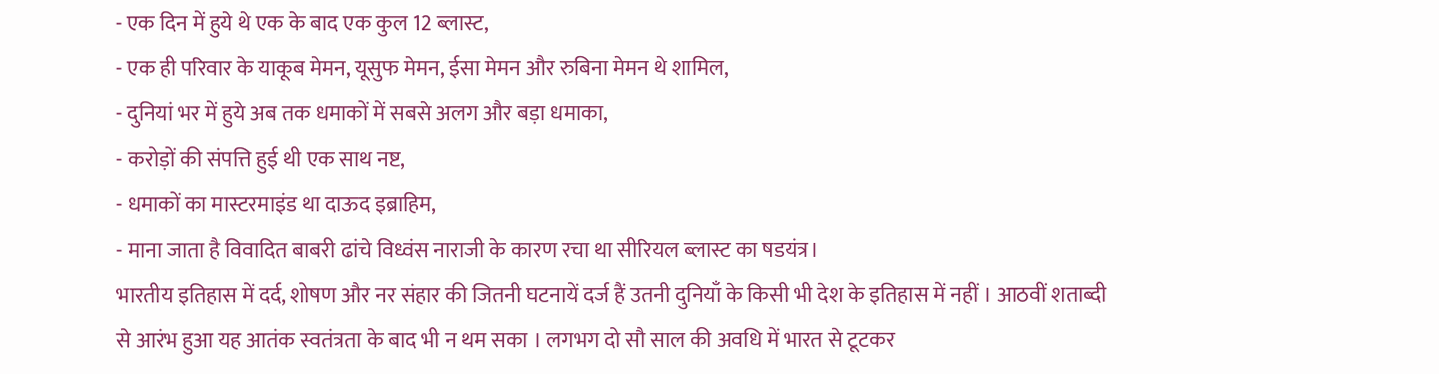- एक दिन में हुये थे एक के बाद एक कुल 12 ब्लास्ट,
- एक ही परिवार के याकूब मेमन, यूसुफ मेमन, ईसा मेमन और रुबिना मेमन थे शामिल,
- दुनियां भर में हुये अब तक धमाकों में सबसे अलग और बड़ा धमाका,
- करोड़ों की संपत्ति हुई थी एक साथ नष्ट,
- धमाकों का मास्टरमाइंड था दाऊद इब्राहिम,
- माना जाता है विवादित बाबरी ढांचे विध्वंस नाराजी के कारण रचा था सीरियल ब्लास्ट का षडयंत्र।
भारतीय इतिहास में दर्द, शोषण और नर संहार की जितनी घटनायें दर्ज हैं उतनी दुनियाँ के किसी भी देश के इतिहास में नहीं । आठवीं शताब्दी से आरंभ हुआ यह आतंक स्वतंत्रता के बाद भी न थम सका । लगभग दो सौ साल की अवधि में भारत से टूटकर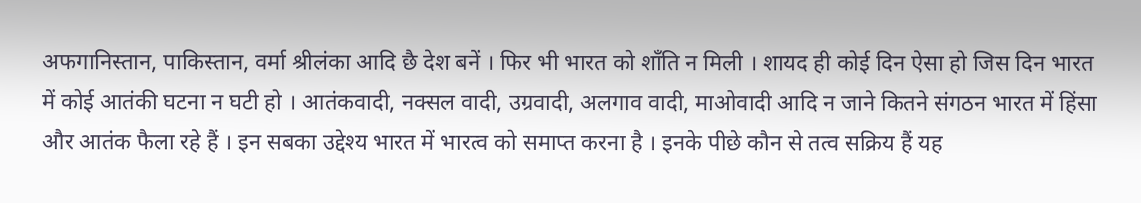अफगानिस्तान, पाकिस्तान, वर्मा श्रीलंका आदि छै देश बनें । फिर भी भारत को शाँति न मिली । शायद ही कोई दिन ऐसा हो जिस दिन भारत में कोई आतंकी घटना न घटी हो । आतंकवादी, नक्सल वादी, उग्रवादी, अलगाव वादी, माओवादी आदि न जाने कितने संगठन भारत में हिंसा और आतंक फैला रहे हैं । इन सबका उद्देश्य भारत में भारत्व को समाप्त करना है । इनके पीछे कौन से तत्व सक्रिय हैं यह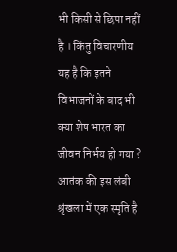भी किसी से छिपा नहीं है । किंतु विचारणीय यह है कि इतने विभाजनों के बाद भी क्या शेष भारत का जीवन निर्भय हो गया ? आतंक की इस लंबी श्रृंखला में एक स्मृति है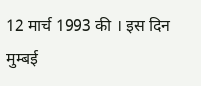12 मार्च 1993 की । इस दिन मुम्बई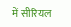में सीरियल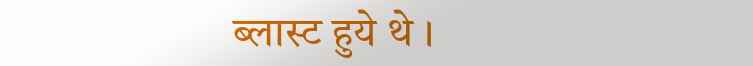ब्लास्ट हुये थे ।